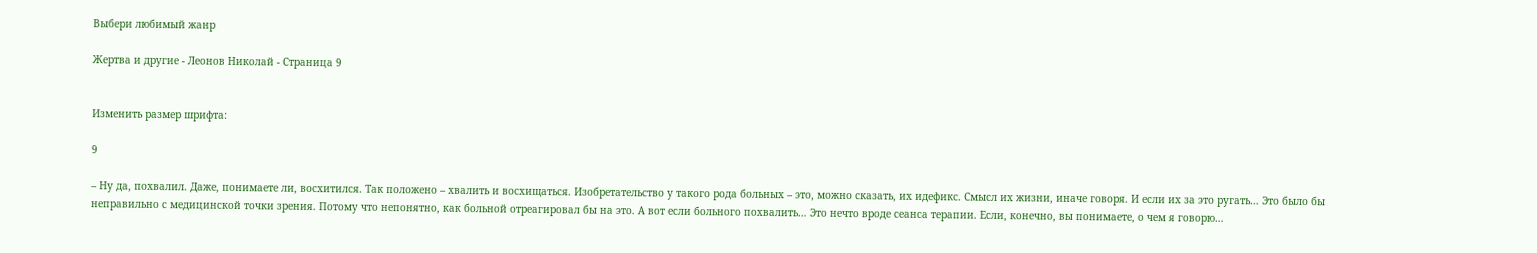Выбери любимый жанр

Жертва и другие - Леонов Николай - Страница 9


Изменить размер шрифта:

9

– Ну да, похвалил. Даже, понимаете ли, восхитился. Так положено – хвалить и восхищаться. Изобретательство у такого рода больных – это, можно сказать, их идефикс. Смысл их жизни, иначе говоря. И если их за это ругать… Это было бы неправильно с медицинской точки зрения. Потому что непонятно, как больной отреагировал бы на это. А вот если больного похвалить… Это нечто вроде сеанса терапии. Если, конечно, вы понимаете, о чем я говорю…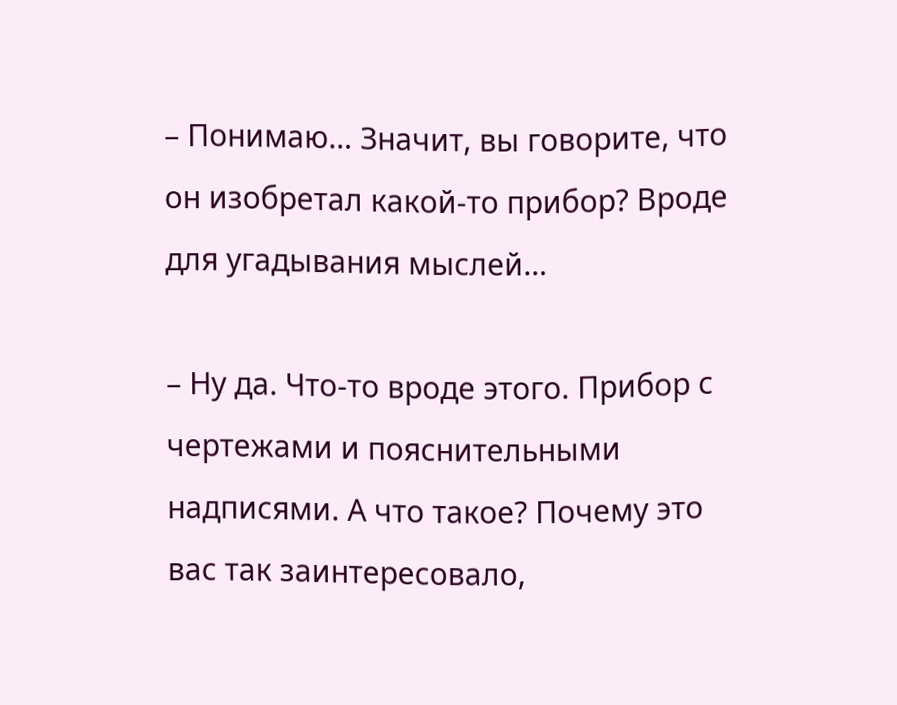– Понимаю… Значит, вы говорите, что он изобретал какой-то прибор? Вроде для угадывания мыслей…

– Ну да. Что-то вроде этого. Прибор с чертежами и пояснительными надписями. А что такое? Почему это вас так заинтересовало,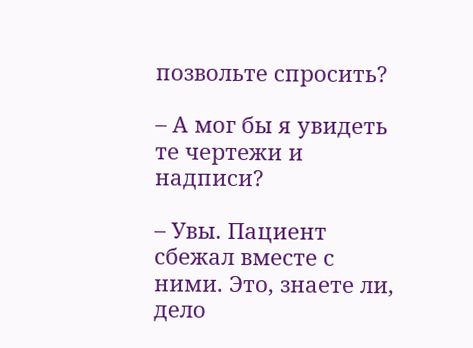позвольте спросить?

– А мог бы я увидеть те чертежи и надписи?

– Увы. Пациент сбежал вместе с ними. Это, знаете ли, дело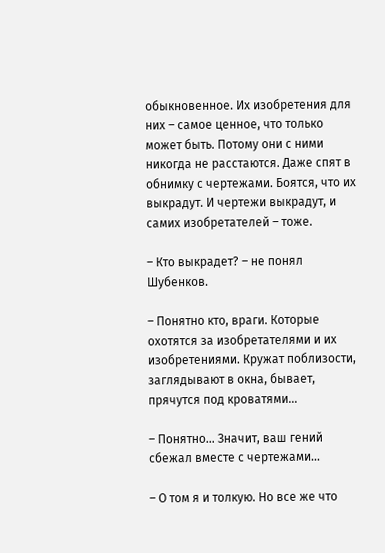обыкновенное. Их изобретения для них – самое ценное, что только может быть. Потому они с ними никогда не расстаются. Даже спят в обнимку с чертежами. Боятся, что их выкрадут. И чертежи выкрадут, и самих изобретателей – тоже.

– Кто выкрадет? – не понял Шубенков.

– Понятно кто, враги. Которые охотятся за изобретателями и их изобретениями. Кружат поблизости, заглядывают в окна, бывает, прячутся под кроватями…

– Понятно… Значит, ваш гений сбежал вместе с чертежами…

– О том я и толкую. Но все же что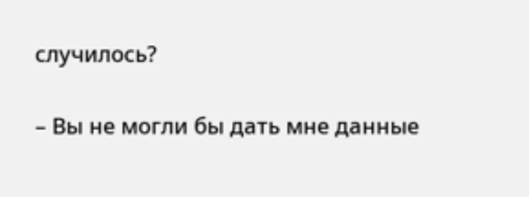случилось?

– Вы не могли бы дать мне данные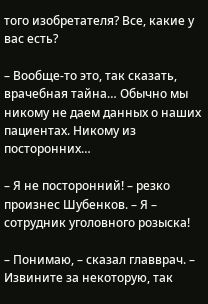того изобретателя? Все, какие у вас есть?

– Вообще-то это, так сказать, врачебная тайна… Обычно мы никому не даем данных о наших пациентах. Никому из посторонних…

– Я не посторонний! – резко произнес Шубенков. – Я – сотрудник уголовного розыска!

– Понимаю, – сказал главврач. – Извините за некоторую, так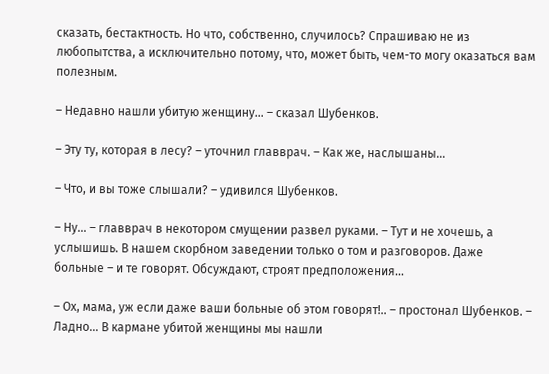сказать, бестактность. Но что, собственно, случилось? Спрашиваю не из любопытства, а исключительно потому, что, может быть, чем-то могу оказаться вам полезным.

– Недавно нашли убитую женщину… – сказал Шубенков.

– Эту ту, которая в лесу? – уточнил главврач. – Как же, наслышаны…

– Что, и вы тоже слышали? – удивился Шубенков.

– Ну… – главврач в некотором смущении развел руками. – Тут и не хочешь, а услышишь. В нашем скорбном заведении только о том и разговоров. Даже больные – и те говорят. Обсуждают, строят предположения…

– Ох, мама, уж если даже ваши больные об этом говорят!.. – простонал Шубенков. – Ладно… В кармане убитой женщины мы нашли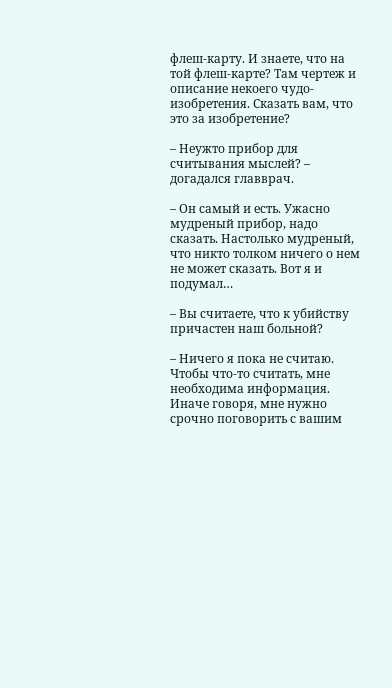флеш-карту. И знаете, что на той флеш-карте? Там чертеж и описание некоего чудо-изобретения. Сказать вам, что это за изобретение?

– Неужто прибор для считывания мыслей? – догадался главврач.

– Он самый и есть. Ужасно мудреный прибор, надо сказать. Настолько мудреный, что никто толком ничего о нем не может сказать. Вот я и подумал…

– Вы считаете, что к убийству причастен наш больной?

– Ничего я пока не считаю. Чтобы что-то считать, мне необходима информация. Иначе говоря, мне нужно срочно поговорить с вашим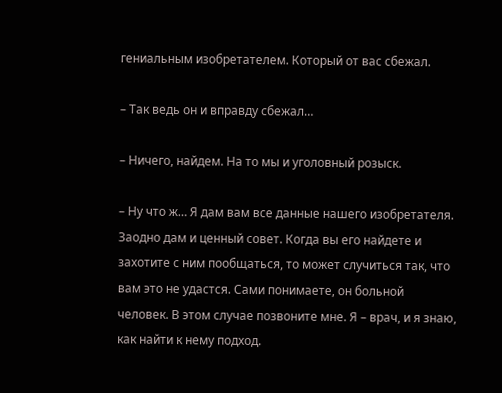гениальным изобретателем. Который от вас сбежал.

– Так ведь он и вправду сбежал…

– Ничего, найдем. На то мы и уголовный розыск.

– Ну что ж… Я дам вам все данные нашего изобретателя. Заодно дам и ценный совет. Когда вы его найдете и захотите с ним пообщаться, то может случиться так, что вам это не удастся. Сами понимаете, он больной человек. В этом случае позвоните мне. Я – врач, и я знаю, как найти к нему подход.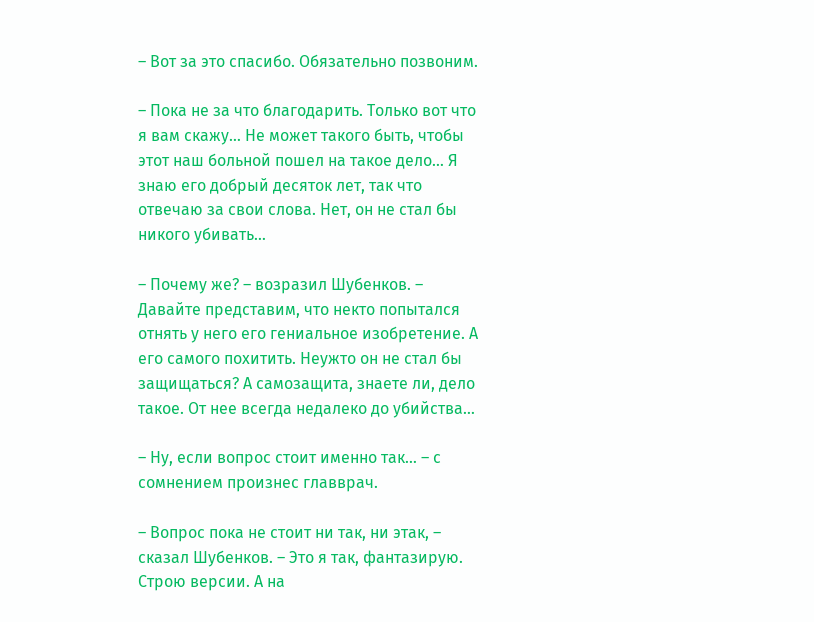– Вот за это спасибо. Обязательно позвоним.

– Пока не за что благодарить. Только вот что я вам скажу… Не может такого быть, чтобы этот наш больной пошел на такое дело… Я знаю его добрый десяток лет, так что отвечаю за свои слова. Нет, он не стал бы никого убивать…

– Почему же? – возразил Шубенков. – Давайте представим, что некто попытался отнять у него его гениальное изобретение. А его самого похитить. Неужто он не стал бы защищаться? А самозащита, знаете ли, дело такое. От нее всегда недалеко до убийства…

– Ну, если вопрос стоит именно так… – с сомнением произнес главврач.

– Вопрос пока не стоит ни так, ни этак, – сказал Шубенков. – Это я так, фантазирую. Строю версии. А на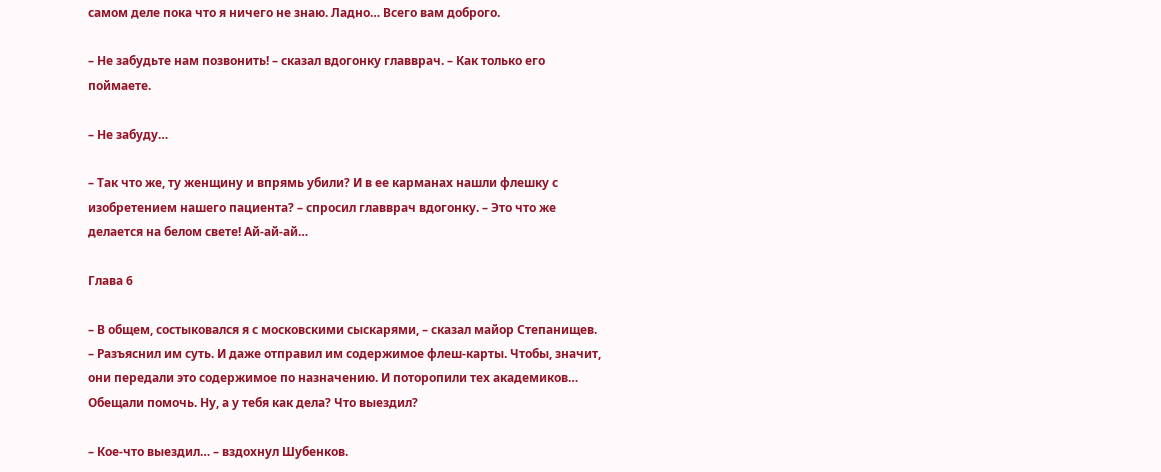самом деле пока что я ничего не знаю. Ладно… Всего вам доброго.

– Не забудьте нам позвонить! – сказал вдогонку главврач. – Как только его поймаете.

– Не забуду…

– Так что же, ту женщину и впрямь убили? И в ее карманах нашли флешку с изобретением нашего пациента? – спросил главврач вдогонку. – Это что же делается на белом свете! Ай-ай-ай…

Глава 6

– В общем, состыковался я с московскими сыскарями, – сказал майор Степанищев. – Разъяснил им суть. И даже отправил им содержимое флеш-карты. Чтобы, значит, они передали это содержимое по назначению. И поторопили тех академиков… Обещали помочь. Ну, а у тебя как дела? Что выездил?

– Кое-что выездил… – вздохнул Шубенков.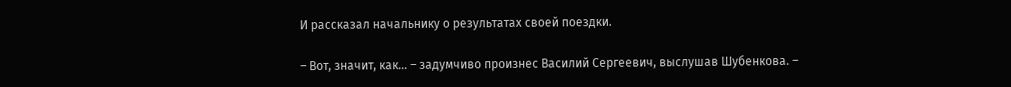И рассказал начальнику о результатах своей поездки.

– Вот, значит, как… – задумчиво произнес Василий Сергеевич, выслушав Шубенкова. –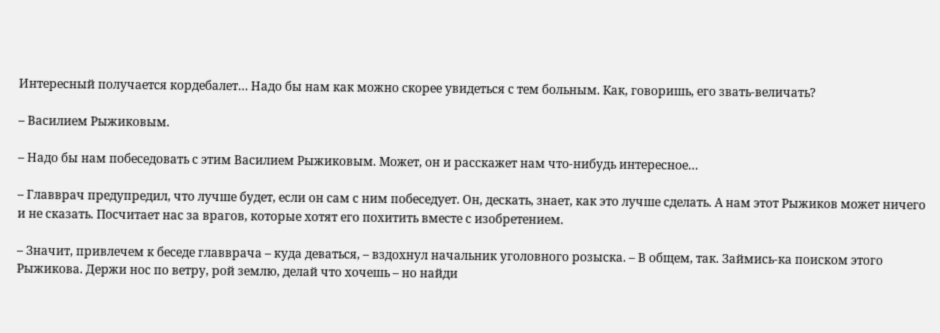Интересный получается кордебалет… Надо бы нам как можно скорее увидеться с тем больным. Как, говоришь, его звать-величать?

– Василием Рыжиковым.

– Надо бы нам побеседовать с этим Василием Рыжиковым. Может, он и расскажет нам что-нибудь интересное…

– Главврач предупредил, что лучше будет, если он сам с ним побеседует. Он, дескать, знает, как это лучше сделать. А нам этот Рыжиков может ничего и не сказать. Посчитает нас за врагов, которые хотят его похитить вместе с изобретением.

– Значит, привлечем к беседе главврача – куда деваться, – вздохнул начальник уголовного розыска. – В общем, так. Займись-ка поиском этого Рыжикова. Держи нос по ветру, рой землю, делай что хочешь – но найди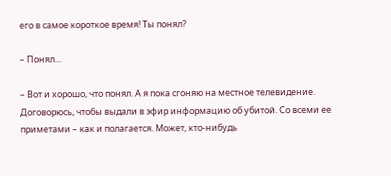его в самое короткое время! Ты понял?

– Понял…

– Вот и хорошо, что понял. А я пока сгоняю на местное телевидение. Договорюсь, чтобы выдали в эфир информацию об убитой. Со всеми ее приметами – как и полагается. Может, кто-нибудь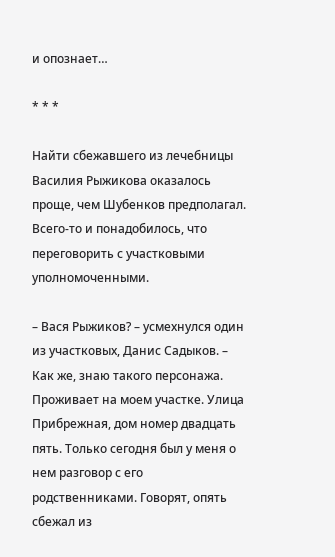и опознает…

* * *

Найти сбежавшего из лечебницы Василия Рыжикова оказалось проще, чем Шубенков предполагал. Всего-то и понадобилось, что переговорить с участковыми уполномоченными.

– Вася Рыжиков? – усмехнулся один из участковых, Данис Садыков. – Как же, знаю такого персонажа. Проживает на моем участке. Улица Прибрежная, дом номер двадцать пять. Только сегодня был у меня о нем разговор с его родственниками. Говорят, опять сбежал из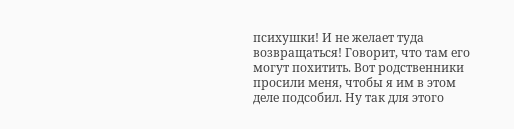психушки! И не желает туда возвращаться! Говорит, что там его могут похитить. Вот родственники просили меня, чтобы я им в этом деле подсобил. Ну так для этого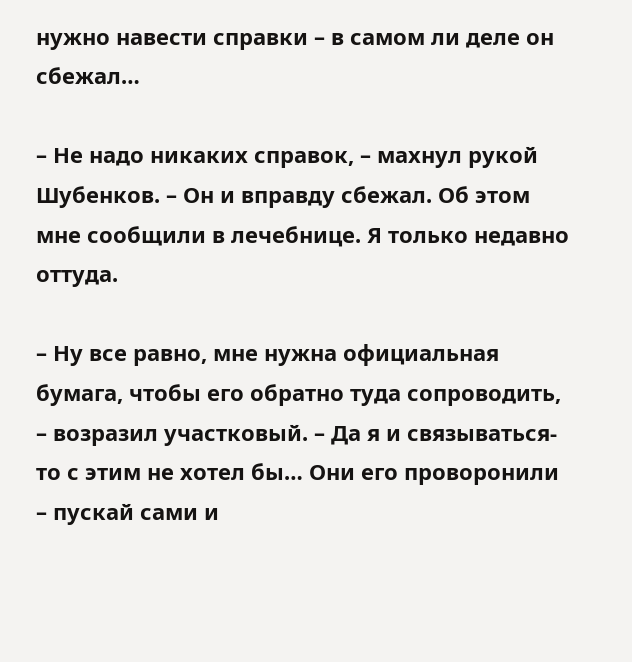нужно навести справки – в самом ли деле он сбежал…

– Не надо никаких справок, – махнул рукой Шубенков. – Он и вправду сбежал. Об этом мне сообщили в лечебнице. Я только недавно оттуда.

– Ну все равно, мне нужна официальная бумага, чтобы его обратно туда сопроводить, – возразил участковый. – Да я и связываться-то с этим не хотел бы… Они его проворонили – пускай сами и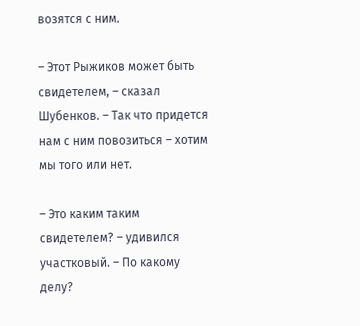возятся с ним.

– Этот Рыжиков может быть свидетелем, – сказал Шубенков. – Так что придется нам с ним повозиться – хотим мы того или нет.

– Это каким таким свидетелем? – удивился участковый. – По какому делу?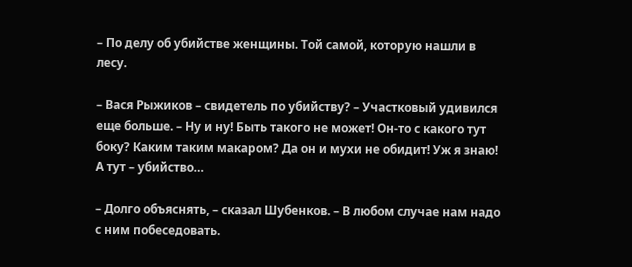– По делу об убийстве женщины. Той самой, которую нашли в лесу.

– Вася Рыжиков – свидетель по убийству? – Участковый удивился еще больше. – Ну и ну! Быть такого не может! Он-то с какого тут боку? Каким таким макаром? Да он и мухи не обидит! Уж я знаю! А тут – убийство…

– Долго объяснять, – сказал Шубенков. – В любом случае нам надо с ним побеседовать.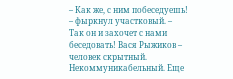– Как же, с ним побеседуешь! – фыркнул участковый. – Так он и захочет с нами беседовать! Вася Рыжиков – человек скрытный. Некоммуникабельный. Еще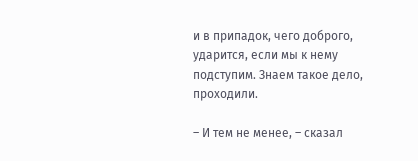и в припадок, чего доброго, ударится, если мы к нему подступим. Знаем такое дело, проходили.

– И тем не менее, – сказал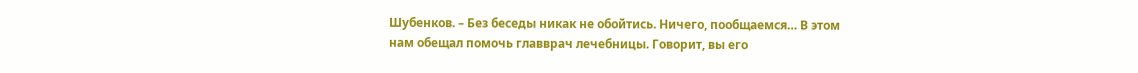Шубенков. – Без беседы никак не обойтись. Ничего, пообщаемся… В этом нам обещал помочь главврач лечебницы. Говорит, вы его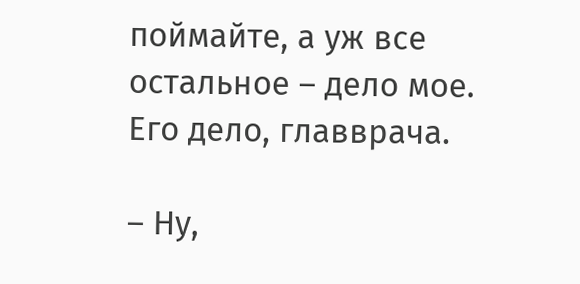поймайте, а уж все остальное – дело мое. Его дело, главврача.

– Ну,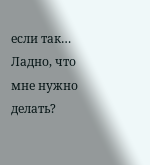если так… Ладно, что мне нужно делать?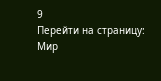9
Перейти на страницу:
Мир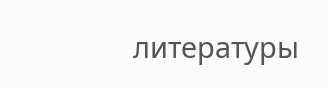литературы